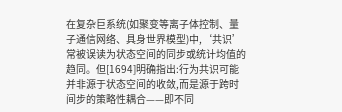在复杂巨系统(如聚变等离子体控制、量子通信网络、具身世界模型)中,‘共识’常被误读为状态空间的同步或统计均值的趋同。但[1694]明确指出:行为共识可能并非源于状态空间的收敛,而是源于跨时间步的策略性耦合——即不同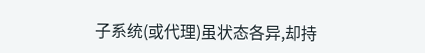子系统(或代理)虽状态各异,却持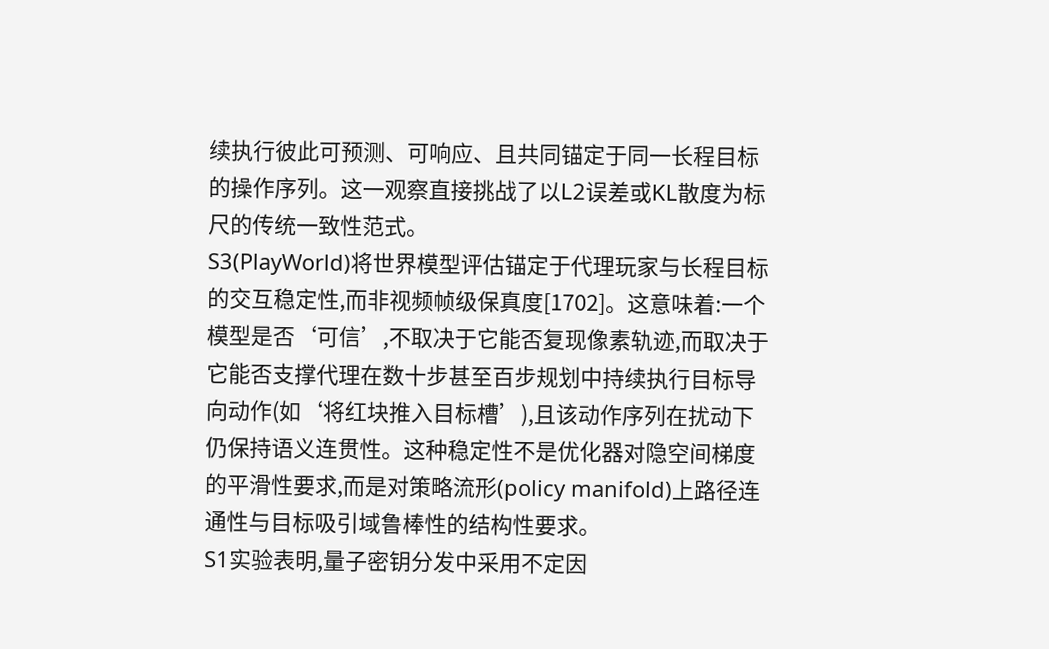续执行彼此可预测、可响应、且共同锚定于同一长程目标的操作序列。这一观察直接挑战了以L2误差或KL散度为标尺的传统一致性范式。
S3(PlayWorld)将世界模型评估锚定于代理玩家与长程目标的交互稳定性,而非视频帧级保真度[1702]。这意味着:一个模型是否‘可信’,不取决于它能否复现像素轨迹,而取决于它能否支撑代理在数十步甚至百步规划中持续执行目标导向动作(如‘将红块推入目标槽’),且该动作序列在扰动下仍保持语义连贯性。这种稳定性不是优化器对隐空间梯度的平滑性要求,而是对策略流形(policy manifold)上路径连通性与目标吸引域鲁棒性的结构性要求。
S1实验表明,量子密钥分发中采用不定因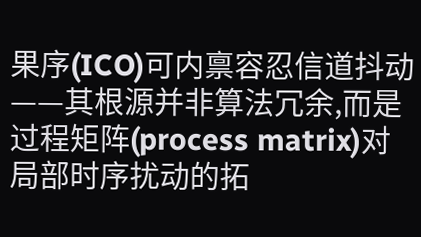果序(ICO)可内禀容忍信道抖动——其根源并非算法冗余,而是过程矩阵(process matrix)对局部时序扰动的拓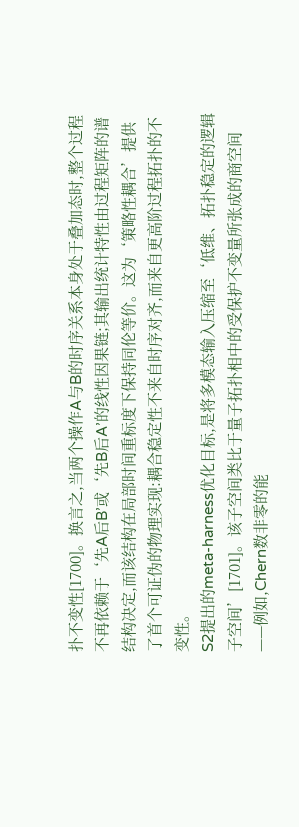扑不变性[1700]。换言之,当两个操作A与B的时序关系本身处于叠加态时,整个过程不再依赖于‘先A后B’或‘先B后A’的线性因果链;其输出统计特性由过程矩阵的谱结构决定,而该结构在局部时间重标度下保持同伦等价。这为‘策略性耦合’提供了首个可证伪的物理实现:耦合稳定性不来自时序对齐,而来自更高阶过程拓扑的不变性。
S2提出的meta-harness优化目标,是将多模态输入压缩至‘低维、拓扑稳定的逻辑子空间’[1701]。该子空间类比于量子拓扑相中的受保护不变量所张成的商空间——例如,Chern数非零的能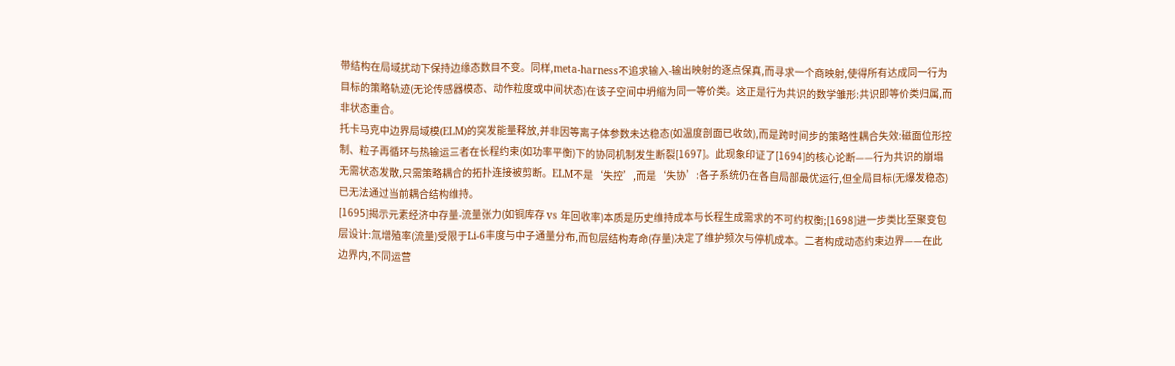带结构在局域扰动下保持边缘态数目不变。同样,meta-harness不追求输入-输出映射的逐点保真,而寻求一个商映射,使得所有达成同一行为目标的策略轨迹(无论传感器模态、动作粒度或中间状态)在该子空间中坍缩为同一等价类。这正是行为共识的数学雏形:共识即等价类归属,而非状态重合。
托卡马克中边界局域模(ELM)的突发能量释放,并非因等离子体参数未达稳态(如温度剖面已收敛),而是跨时间步的策略性耦合失效:磁面位形控制、粒子再循环与热输运三者在长程约束(如功率平衡)下的协同机制发生断裂[1697]。此现象印证了[1694]的核心论断——行为共识的崩塌无需状态发散,只需策略耦合的拓扑连接被剪断。ELM不是‘失控’,而是‘失协’:各子系统仍在各自局部最优运行,但全局目标(无爆发稳态)已无法通过当前耦合结构维持。
[1695]揭示元素经济中存量-流量张力(如铜库存 vs 年回收率)本质是历史维持成本与长程生成需求的不可约权衡;[1698]进一步类比至聚变包层设计:氚增殖率(流量)受限于Li-6丰度与中子通量分布,而包层结构寿命(存量)决定了维护频次与停机成本。二者构成动态约束边界——在此边界内,不同运营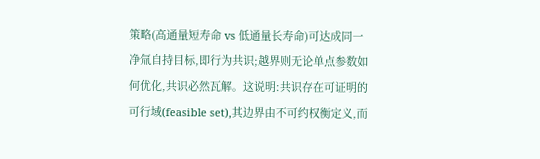策略(高通量短寿命 vs 低通量长寿命)可达成同一净氚自持目标,即行为共识;越界则无论单点参数如何优化,共识必然瓦解。这说明:共识存在可证明的可行域(feasible set),其边界由不可约权衡定义,而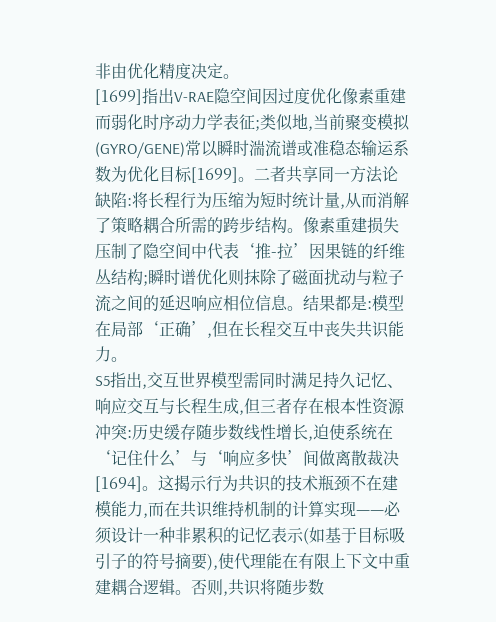非由优化精度决定。
[1699]指出V-RAE隐空间因过度优化像素重建而弱化时序动力学表征;类似地,当前聚变模拟(GYRO/GENE)常以瞬时湍流谱或准稳态输运系数为优化目标[1699]。二者共享同一方法论缺陷:将长程行为压缩为短时统计量,从而消解了策略耦合所需的跨步结构。像素重建损失压制了隐空间中代表‘推-拉’因果链的纤维丛结构;瞬时谱优化则抹除了磁面扰动与粒子流之间的延迟响应相位信息。结果都是:模型在局部‘正确’,但在长程交互中丧失共识能力。
S5指出,交互世界模型需同时满足持久记忆、响应交互与长程生成,但三者存在根本性资源冲突:历史缓存随步数线性增长,迫使系统在‘记住什么’与‘响应多快’间做离散裁决[1694]。这揭示行为共识的技术瓶颈不在建模能力,而在共识维持机制的计算实现——必须设计一种非累积的记忆表示(如基于目标吸引子的符号摘要),使代理能在有限上下文中重建耦合逻辑。否则,共识将随步数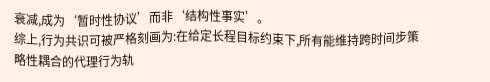衰减,成为‘暂时性协议’而非‘结构性事实’。
综上,行为共识可被严格刻画为:在给定长程目标约束下,所有能维持跨时间步策略性耦合的代理行为轨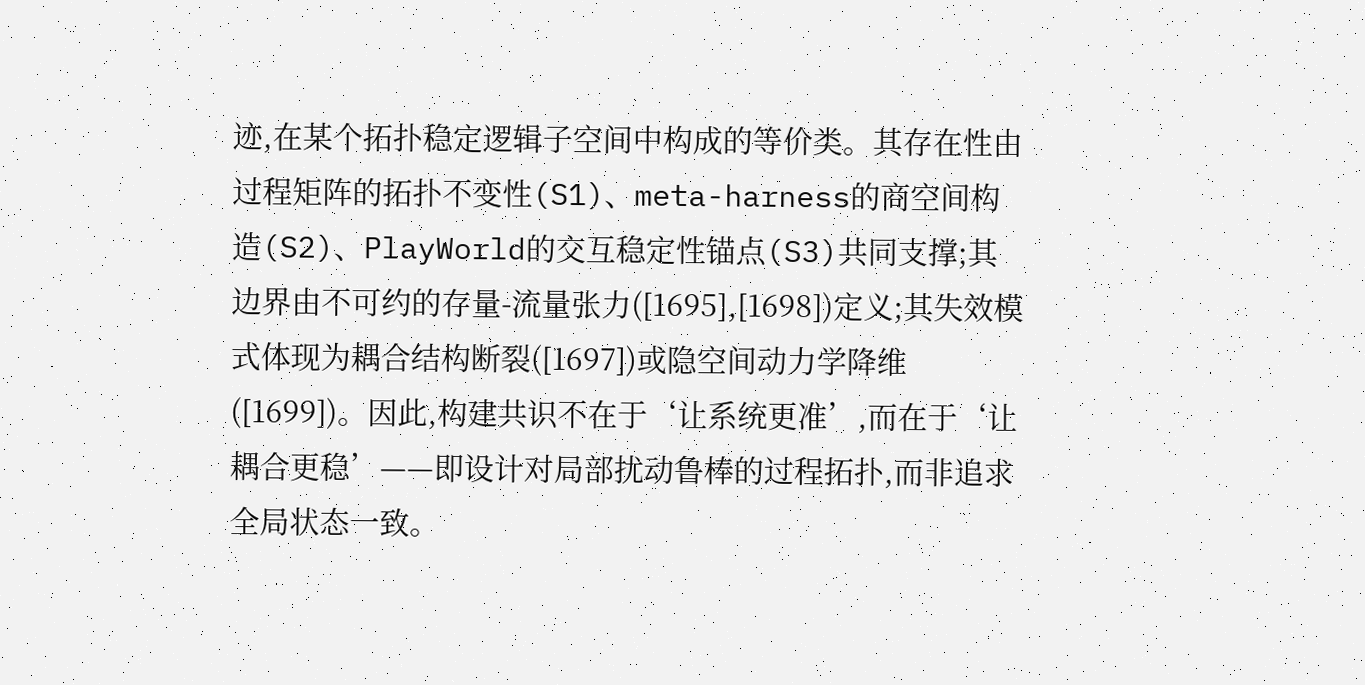迹,在某个拓扑稳定逻辑子空间中构成的等价类。其存在性由过程矩阵的拓扑不变性(S1)、meta-harness的商空间构造(S2)、PlayWorld的交互稳定性锚点(S3)共同支撑;其边界由不可约的存量-流量张力([1695],[1698])定义;其失效模式体现为耦合结构断裂([1697])或隐空间动力学降维([1699])。因此,构建共识不在于‘让系统更准’,而在于‘让耦合更稳’——即设计对局部扰动鲁棒的过程拓扑,而非追求全局状态一致。